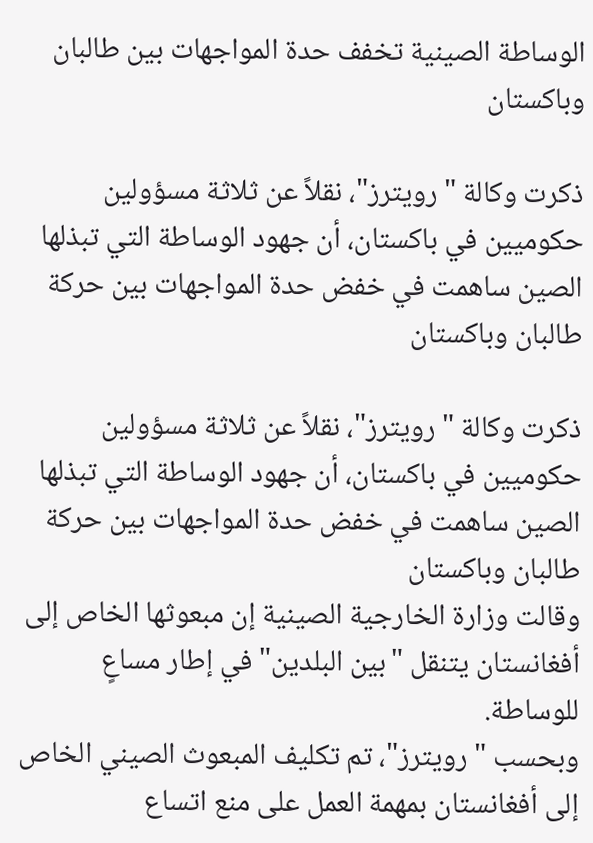الوساطة الصينية تخفف حدة المواجهات بين طالبان وباكستان

ذكرت وكالة "رويترز"، نقلاً عن ثلاثة مسؤولين حكوميين في باكستان، أن جهود الوساطة التي تبذلها الصين ساهمت في خفض حدة المواجهات بين حركة طالبان وباكستان

ذكرت وكالة "رويترز"، نقلاً عن ثلاثة مسؤولين حكوميين في باكستان، أن جهود الوساطة التي تبذلها الصين ساهمت في خفض حدة المواجهات بين حركة طالبان وباكستان
وقالت وزارة الخارجية الصينية إن مبعوثها الخاص إلى أفغانستان يتنقل "بين البلدين" في إطار مساعٍ للوساطة.
وبحسب "رويترز"، تم تكليف المبعوث الصيني الخاص إلى أفغانستان بمهمة العمل على منع اتساع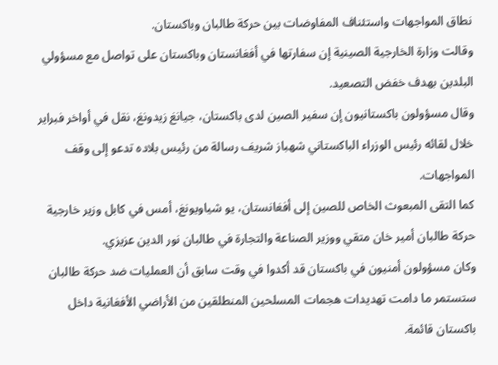نطاق المواجهات واستئناف المفاوضات بين حركة طالبان وباكستان.
وقالت وزارة الخارجية الصينية إن سفارتها في أفغانستان وباكستان على تواصل مع مسؤولي البلدين بهدف خفض التصعيد.
وقال مسؤولون باكستانيون إن سفير الصين لدى باكستان، جيانغ زيدونغ، نقل في أواخر فبراير خلال لقائه رئيس الوزراء الباكستاني شهباز شريف رسالة من رئيس بلاده تدعو إلى وقف المواجهات.
كما التقى المبعوث الخاص للصين إلى أفغانستان، يو شياويونغ، أمس في كابل وزير خارجية حركة طالبان أمير خان متقي ووزير الصناعة والتجارة في طالبان نور الدين عزيزي.
وكان مسؤولون أمنيون في باكستان قد أكدوا في وقت سابق أن العمليات ضد حركة طالبان ستستمر ما دامت تهديدات هجمات المسلحين المنطلقين من الأراضي الأفغانية داخل باكستان قائمة.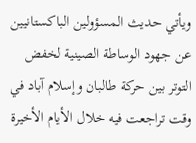ويأتي حديث المسؤولين الباكستانيين عن جهود الوساطة الصينية لخفض التوتر بين حركة طالبان وإسلام آباد في وقت تراجعت فيه خلال الأيام الأخيرة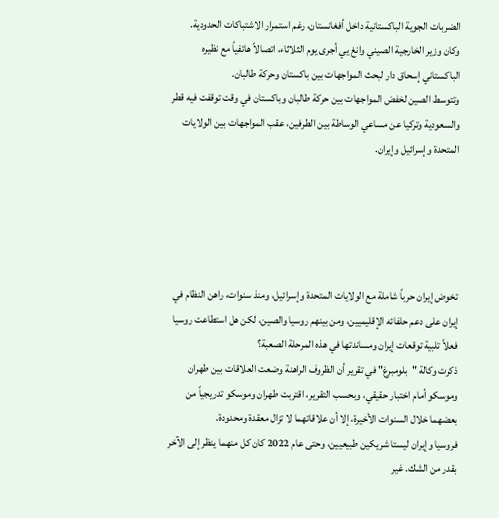الضربات الجوية الباكستانية داخل أفغانستان، رغم استمرار الاشتباكات الحدودية.
وكان وزير الخارجية الصيني وانغ يي أجرى يوم الثلاثاء، اتصالاً هاتفياً مع نظيره الباكستاني إسحاق دار لبحث المواجهات بين باكستان وحركة طالبان.
وتتوسط الصين لخفض المواجهات بين حركة طالبان وباكستان في وقت توقفت فيه قطر والسعودية وتركيا عن مساعي الوساطة بين الطرفين، عقب المواجهات بين الولايات المتحدة وإسرائيل وإيران.





تخوض إيران حرباً شاملة مع الولايات المتحدة وإسرائيل، ومنذ سنوات، راهن النظام في إيران على دعم حلفائه الإقليميين، ومن بينهم روسيا والصين، لكن هل استطاعت روسيا فعلاً تلبية توقعات إيران ومساندتها في هذه المرحلة الصعبة؟
ذكرت وكالة "بلومبرغ" في تقرير أن الظروف الراهنة وضعت العلاقات بين طهران وموسكو أمام اختبار حقيقي، وبحسب التقرير، اقتربت طهران وموسكو تدريجياً من بعضهما خلال السنوات الأخيرة، إلا أن علاقاتهما لا تزال معقدة ومحدودة.
فروسيا وإيران ليستا شريكين طبيعيين، وحتى عام 2022 كان كل منهما ينظر إلى الآخر بقدر من الشك. غير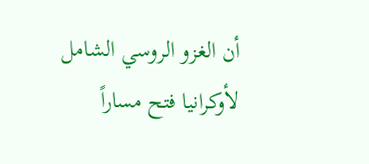أن الغزو الروسي الشامل لأوكرانيا فتح مساراً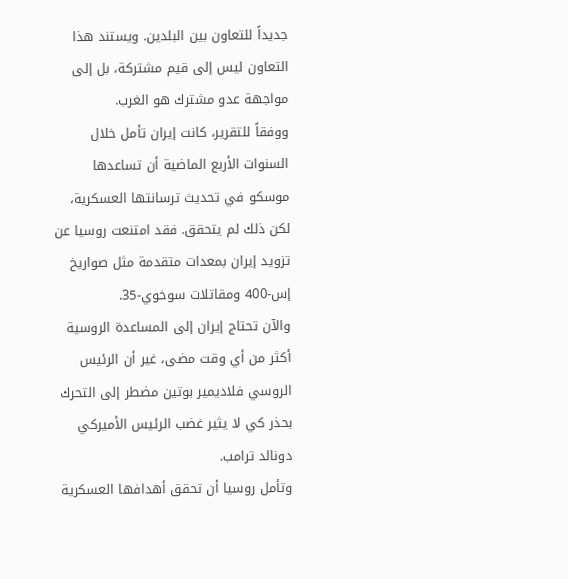جديداً للتعاون بين البلدين. ويستند هذا التعاون ليس إلى قيم مشتركة، بل إلى مواجهة عدو مشترك هو الغرب.
ووفقاً للتقرير، كانت إيران تأمل خلال السنوات الأربع الماضية أن تساعدها موسكو في تحديث ترسانتها العسكرية، لكن ذلك لم يتحقق. فقد امتنعت روسيا عن تزويد إيران بمعدات متقدمة مثل صواريخ إس-400 ومقاتلات سوخوي-35.
والآن تحتاج إيران إلى المساعدة الروسية أكثر من أي وقت مضى، غير أن الرئيس الروسي فلاديمير بوتين مضطر إلى التحرك بحذر كي لا يثير غضب الرئيس الأميركي دونالد ترامب.
وتأمل روسيا أن تحقق أهدافها العسكرية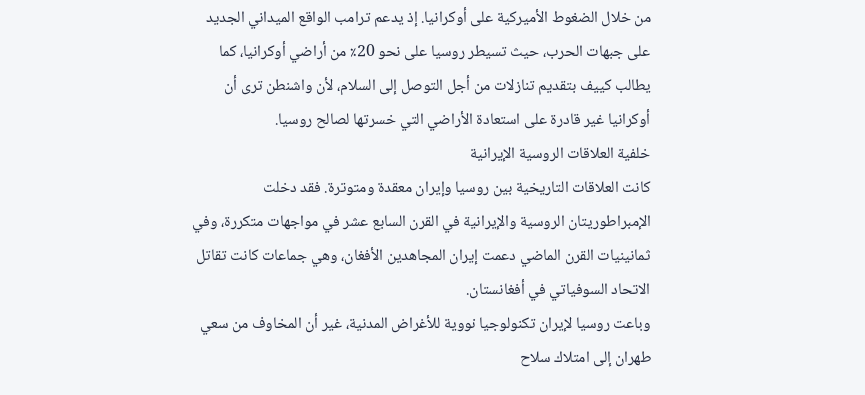من خلال الضغوط الأميركية على أوكرانيا. إذ يدعم ترامب الواقع الميداني الجديد على جبهات الحرب، حيث تسيطر روسيا على نحو 20٪ من أراضي أوكرانيا، كما يطالب كييف بتقديم تنازلات من أجل التوصل إلى السلام، لأن واشنطن ترى أن أوكرانيا غير قادرة على استعادة الأراضي التي خسرتها لصالح روسيا.
خلفية العلاقات الروسية الإيرانية
كانت العلاقات التاريخية بين روسيا وإيران معقدة ومتوترة. فقد دخلت الإمبراطوريتان الروسية والإيرانية في القرن السابع عشر في مواجهات متكررة، وفي ثمانينيات القرن الماضي دعمت إيران المجاهدين الأفغان، وهي جماعات كانت تقاتل الاتحاد السوفياتي في أفغانستان.
وباعت روسيا لإيران تكنولوجيا نووية للأغراض المدنية، غير أن المخاوف من سعي طهران إلى امتلاك سلاح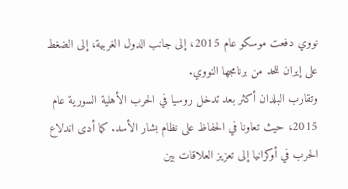نووي دفعت موسكو عام 2015، إلى جانب الدول الغربية، إلى الضغط على إيران للحد من برنامجها النووي.
وتقارب البلدان أكثر بعد تدخل روسيا في الحرب الأهلية السورية عام 2015، حيث تعاونا في الحفاظ على نظام بشار الأسد. كما أدى اندلاع الحرب في أوكرانيا إلى تعزيز العلاقات بين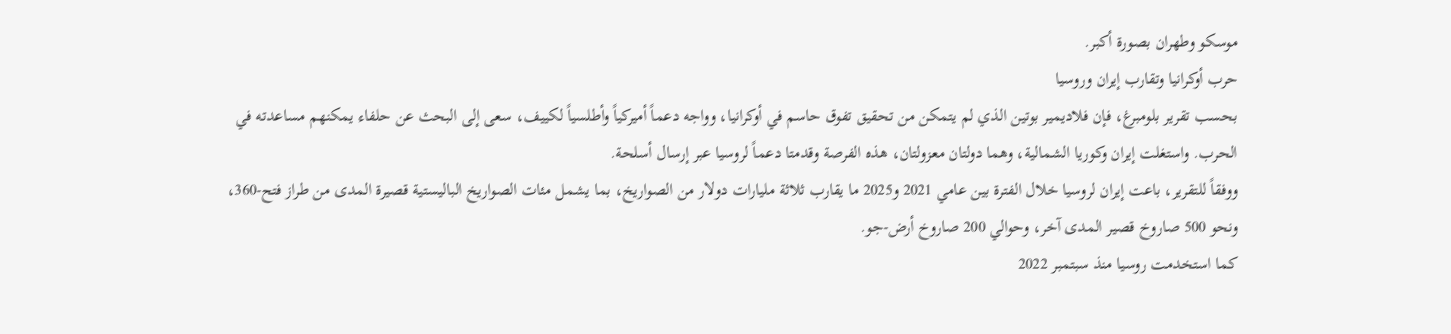موسكو وطهران بصورة أكبر.
حرب أوكرانيا وتقارب إيران وروسيا
بحسب تقرير بلومبرغ، فإن فلاديمير بوتين الذي لم يتمكن من تحقيق تفوق حاسم في أوكرانيا، وواجه دعماً أميركياً وأطلسياً لكييف، سعى إلى البحث عن حلفاء يمكنهم مساعدته في الحرب. واستغلت إيران وكوريا الشمالية، وهما دولتان معزولتان، هذه الفرصة وقدمتا دعماً لروسيا عبر إرسال أسلحة.
ووفقاً للتقرير، باعت إيران لروسيا خلال الفترة بين عامي 2021 و2025 ما يقارب ثلاثة مليارات دولار من الصواريخ، بما يشمل مئات الصواريخ الباليستية قصيرة المدى من طراز فتح-360، ونحو 500 صاروخ قصير المدى آخر، وحوالي 200 صاروخ أرض-جو.
كما استخدمت روسيا منذ سبتمبر 2022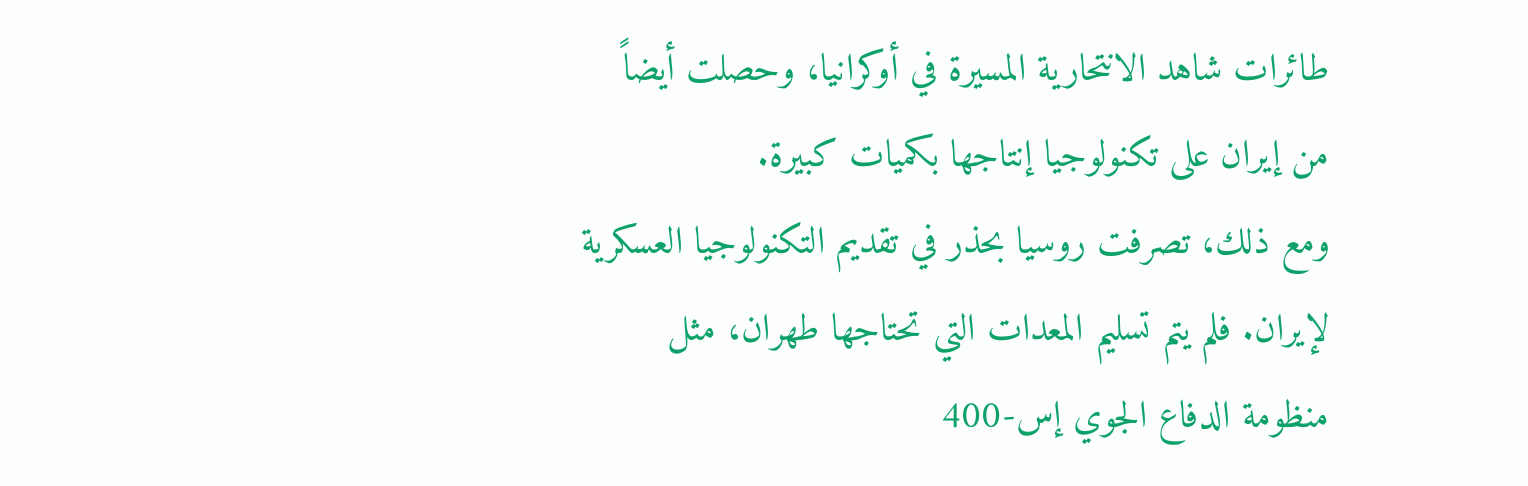طائرات شاهد الانتحارية المسيرة في أوكرانيا، وحصلت أيضاً من إيران على تكنولوجيا إنتاجها بكميات كبيرة.
ومع ذلك، تصرفت روسيا بحذر في تقديم التكنولوجيا العسكرية لإيران. فلم يتم تسليم المعدات التي تحتاجها طهران، مثل منظومة الدفاع الجوي إس-400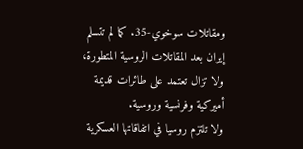ومقاتلات سوخوي-35. كما لم تتسلم إيران بعد المقاتلات الروسية المتطورة، ولا تزال تعتمد على طائرات قديمة أميركية وفرنسية وروسية.
ولا تلتزم روسيا في اتفاقاتها العسكرية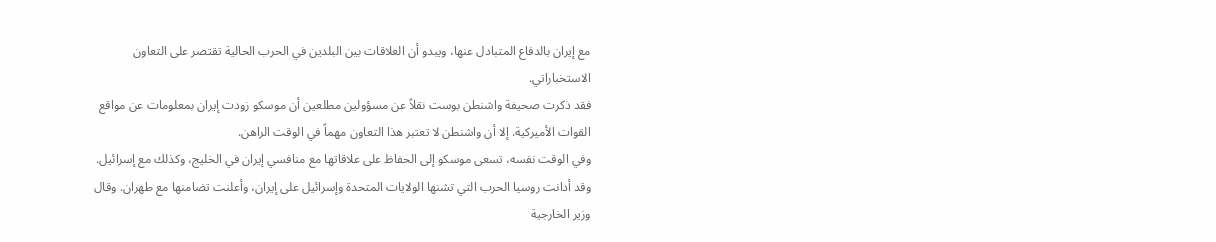مع إيران بالدفاع المتبادل عنها، ويبدو أن العلاقات بين البلدين في الحرب الحالية تقتصر على التعاون الاستخباراتي.
فقد ذكرت صحيفة واشنطن بوست نقلاً عن مسؤولين مطلعين أن موسكو زودت إيران بمعلومات عن مواقع القوات الأميركية. إلا أن واشنطن لا تعتبر هذا التعاون مهماً في الوقت الراهن.
وفي الوقت نفسه، تسعى موسكو إلى الحفاظ على علاقاتها مع منافسي إيران في الخليج، وكذلك مع إسرائيل.
وقد أدانت روسيا الحرب التي تشنها الولايات المتحدة وإسرائيل على إيران، وأعلنت تضامنها مع طهران. وقال وزير الخارجية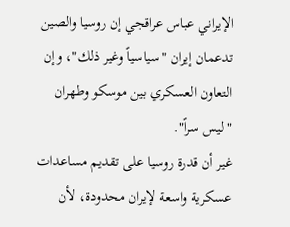الإيراني عباس عراقجي إن روسيا والصين تدعمان إيران "سياسياً وغير ذلك"، وإن التعاون العسكري بين موسكو وطهران "ليس سراً".
غير أن قدرة روسيا على تقديم مساعدات عسكرية واسعة لإيران محدودة، لأن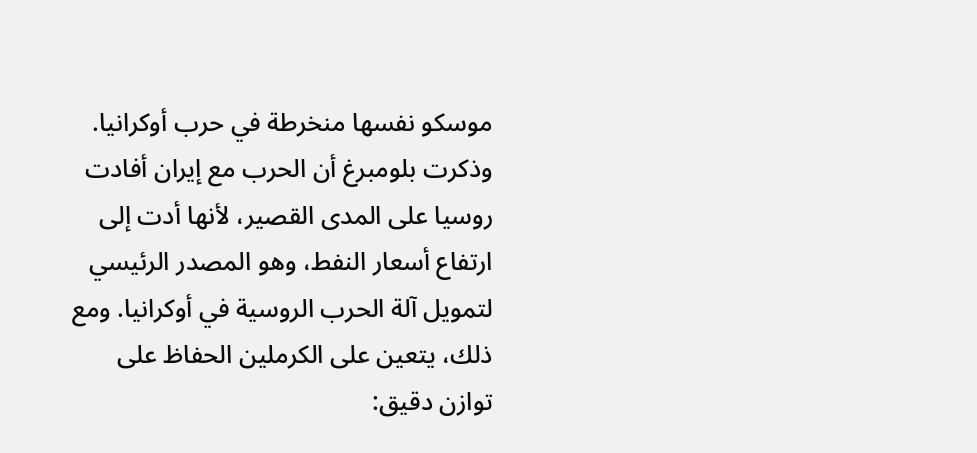موسكو نفسها منخرطة في حرب أوكرانيا.
وذكرت بلومبرغ أن الحرب مع إيران أفادت روسيا على المدى القصير، لأنها أدت إلى ارتفاع أسعار النفط، وهو المصدر الرئيسي لتمويل آلة الحرب الروسية في أوكرانيا. ومع ذلك، يتعين على الكرملين الحفاظ على توازن دقيق: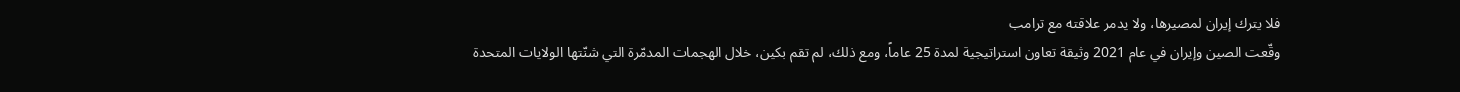فلا يترك إيران لمصيرها، ولا يدمر علاقته مع ترامب
وقّعت الصين وإيران في عام 2021 وثيقة تعاون استراتيجية لمدة 25 عاماً، ومع ذلك، لم تقم بكين، خلال الهجمات المدمّرة التي شنّتها الولايات المتحدة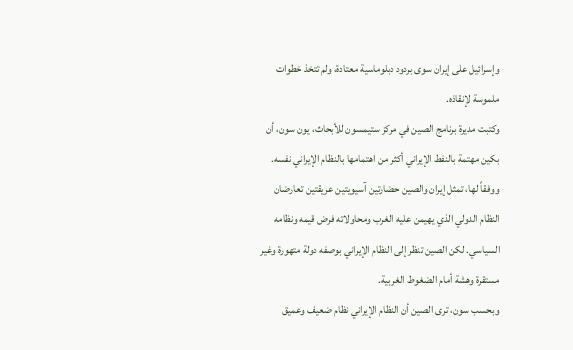وإسرائيل على إيران سوى بردود دبلوماسية معتادة، ولم تتخذ خطوات ملموسة لإنقاذه.
وكتبت مديرة برنامج الصين في مركز ستيمسون للأبحاث، يون سون، أن بكين مهتمة بالنفط الإيراني أكثر من اهتمامها بالنظام الإيراني نفسه. ووفقاً لها، تمثل إيران والصين حضارتين آسيويتين عريقتين تعارضان النظام الدولي الذي يهيمن عليه الغرب ومحاولاته فرض قيمه ونظامه السياسي. لكن الصين تنظر إلى النظام الإيراني بوصفه دولة متهورة وغير مستقرة وهشة أمام الضغوط الغربية.
وبحسب سون، ترى الصين أن النظام الإيراني نظام ضعيف وعميق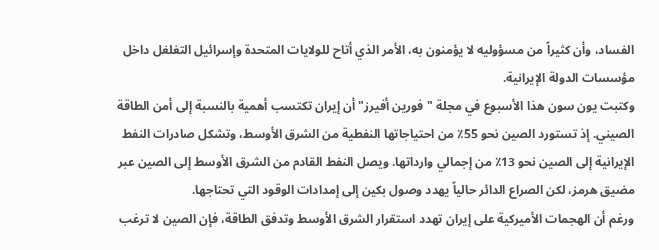الفساد، وأن كثيراً من مسؤوليه لا يؤمنون به، الأمر الذي أتاح للولايات المتحدة وإسرائيل التغلغل داخل مؤسسات الدولة الإيرانية.
وكتبت يون سون هذا الأسبوع في مجلة "فورين أفيرز" أن إيران تكتسب أهمية بالنسبة إلى أمن الطاقة الصيني. إذ تستورد الصين نحو 55٪ من احتياجاتها النفطية من الشرق الأوسط، وتشكل صادرات النفط الإيرانية إلى الصين نحو 13٪ من إجمالي وارداتها. ويصل النفط القادم من الشرق الأوسط إلى الصين عبر مضيق هرمز، لكن الصراع الدائر حالياً يهدد وصول بكين إلى إمدادات الوقود التي تحتاجها.
ورغم أن الهجمات الأميركية على إيران تهدد استقرار الشرق الأوسط وتدفق الطاقة، فإن الصين لا ترغب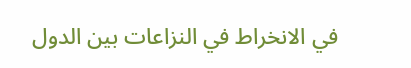في الانخراط في النزاعات بين الدول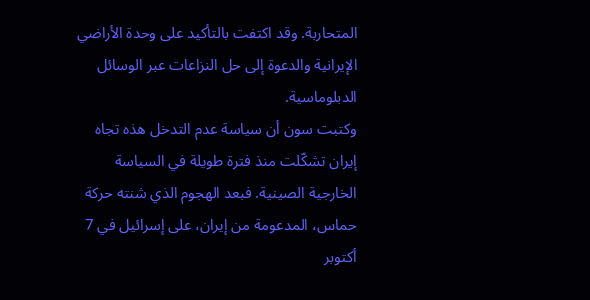المتحاربة. وقد اكتفت بالتأكيد على وحدة الأراضي الإيرانية والدعوة إلى حل النزاعات عبر الوسائل الدبلوماسية.
وكتبت سون أن سياسة عدم التدخل هذه تجاه إيران تشكّلت منذ فترة طويلة في السياسة الخارجية الصينية. فبعد الهجوم الذي شنته حركة حماس، المدعومة من إيران، على إسرائيل في 7 أكتوبر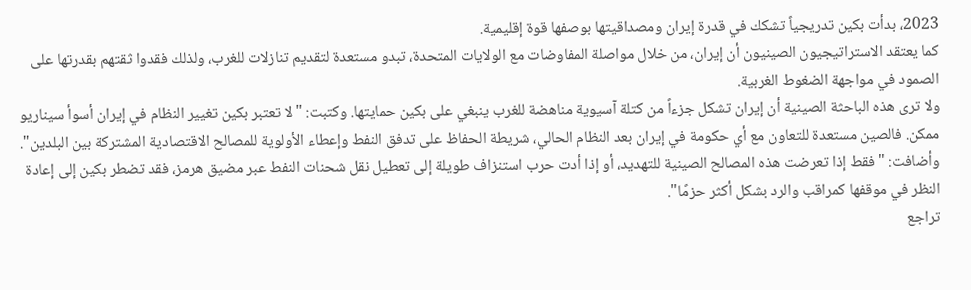2023، بدأت بكين تدريجياً تشكك في قدرة إيران ومصداقيتها بوصفها قوة إقليمية.
كما يعتقد الاستراتيجيون الصينيون أن إيران، من خلال مواصلة المفاوضات مع الولايات المتحدة، تبدو مستعدة لتقديم تنازلات للغرب، ولذلك فقدوا ثقتهم بقدرتها على الصمود في مواجهة الضغوط الغربية.
ولا ترى هذه الباحثة الصينية أن إيران تشكل جزءاً من كتلة آسيوية مناهضة للغرب ينبغي على بكين حمايتها. وكتبت: "لا تعتبر بكين تغيير النظام في إيران أسوأ سيناريو ممكن. فالصين مستعدة للتعاون مع أي حكومة في إيران بعد النظام الحالي، شريطة الحفاظ على تدفق النفط وإعطاء الأولوية للمصالح الاقتصادية المشتركة بين البلدين".
وأضافت: "فقط إذا تعرضت هذه المصالح الصينية للتهديد، أو إذا أدت حرب استنزاف طويلة إلى تعطيل نقل شحنات النفط عبر مضيق هرمز، فقد تضطر بكين إلى إعادة النظر في موقفها كمراقب والرد بشكل أكثر حزمًا".
تراجع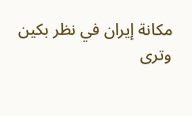مكانة إيران في نظر بكين
وترى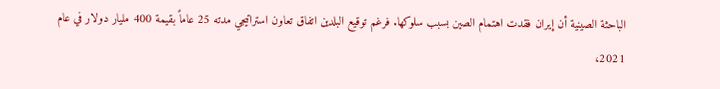الباحثة الصينية أن إيران فقدت اهتمام الصين بسبب سلوكها. فرغم توقيع البلدين اتفاق تعاون استراتيجي مدته 25 عاماً بقيمة 400 مليار دولار في عام 2021،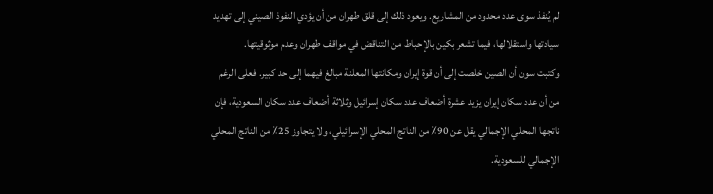لم يُنفذ سوى عدد محدود من المشاريع. ويعود ذلك إلى قلق طهران من أن يؤدي النفوذ الصيني إلى تهديد سيادتها واستقلالها، فيما تشعر بكين بالإحباط من التناقض في مواقف طهران وعدم موثوقيتها.
وكتبت سون أن الصين خلصت إلى أن قوة إيران ومكانتها المعلنة مبالغ فيهما إلى حد كبير. فعلى الرغم من أن عدد سكان إيران يزيد عشرة أضعاف عدد سكان إسرائيل وثلاثة أضعاف عدد سكان السعودية، فإن ناتجها المحلي الإجمالي يقل عن 90٪ من الناتج المحلي الإسرائيلي، ولا يتجاوز 25٪ من الناتج المحلي الإجمالي للسعودية.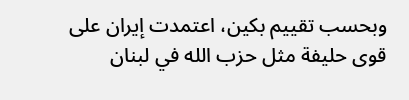وبحسب تقييم بكين، اعتمدت إيران على قوى حليفة مثل حزب الله في لبنان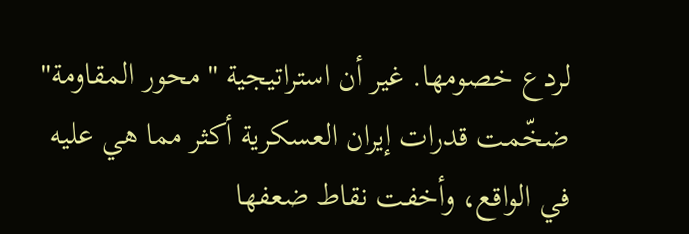لردع خصومها. غير أن استراتيجية "محور المقاومة" ضخّمت قدرات إيران العسكرية أكثر مما هي عليه في الواقع، وأخفت نقاط ضعفها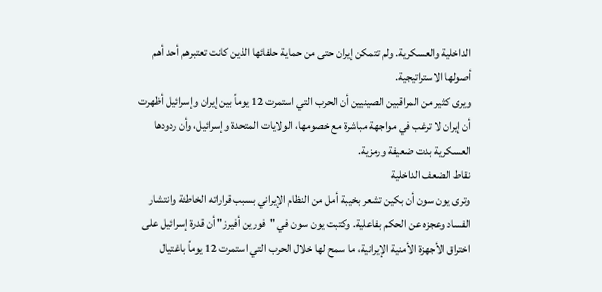الداخلية والعسكرية. ولم تتمكن إيران حتى من حماية حلفائها الذين كانت تعتبرهم أحد أهم أصولها الاستراتيجية.
ويرى كثير من المراقبين الصينيين أن الحرب التي استمرت 12 يوماً بين إيران وإسرائيل أظهرت أن إيران لا ترغب في مواجهة مباشرة مع خصومها، الولايات المتحدة وإسرائيل، وأن ردودها العسكرية بدت ضعيفة ورمزية.
نقاط الضعف الداخلية
وترى يون سون أن بكين تشعر بخيبة أمل من النظام الإيراني بسبب قراراته الخاطئة وانتشار الفساد وعجزه عن الحكم بفاعلية. وكتبت يون سون في "فورين أفيرز" أن قدرة إسرائيل على اختراق الأجهزة الأمنية الإيرانية، ما سمح لها خلال الحرب التي استمرت 12 يوماً باغتيال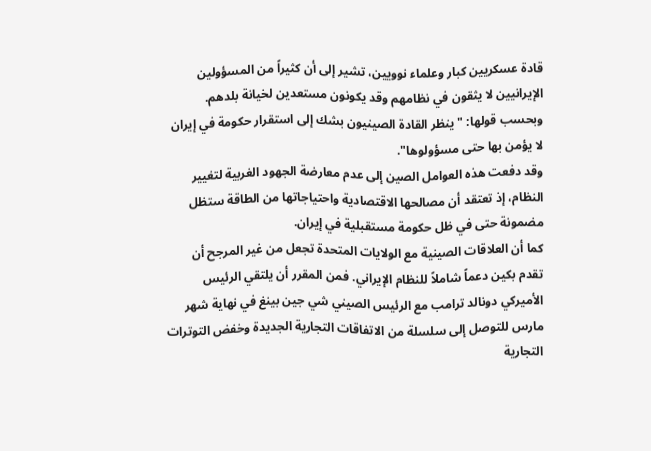قادة عسكريين كبار وعلماء نوويين، تشير إلى أن كثيراً من المسؤولين الإيرانيين لا يثقون في نظامهم وقد يكونون مستعدين لخيانة بلدهم.
وبحسب قولها: "ينظر القادة الصينيون بشك إلى استقرار حكومة في إيران لا يؤمن بها حتى مسؤولوها".
وقد دفعت هذه العوامل الصين إلى عدم معارضة الجهود الغربية لتغيير النظام، إذ تعتقد أن مصالحها الاقتصادية واحتياجاتها من الطاقة ستظل مضمونة حتى في ظل حكومة مستقبلية في إيران.
كما أن العلاقات الصينية مع الولايات المتحدة تجعل من غير المرجح أن تقدم بكين دعماً شاملاً للنظام الإيراني. فمن المقرر أن يلتقي الرئيس الأميركي دونالد ترامب مع الرئيس الصيني شي جين بينغ في نهاية شهر مارس للتوصل إلى سلسلة من الاتفاقات التجارية الجديدة وخفض التوترات التجارية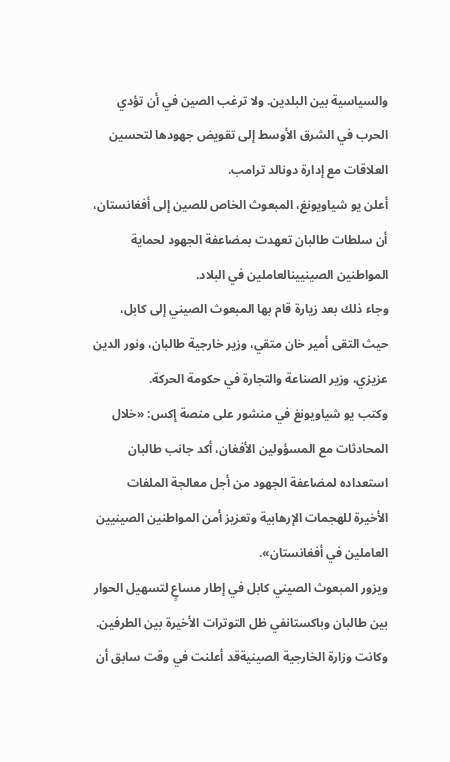والسياسية بين البلدين. ولا ترغب الصين في أن تؤدي الحرب في الشرق الأوسط إلى تقويض جهودها لتحسين العلاقات مع إدارة دونالد ترامب.
أعلن يو شياويونغ، المبعوث الخاص للصين إلى أفغانستان، أن سلطات طالبان تعهدت بمضاعفة الجهود لحماية المواطنين الصينيينالعاملين في البلاد.
وجاء ذلك بعد زيارة قام بها المبعوث الصيني إلى كابل، حيث التقى أمير خان متقي، وزير خارجية طالبان، ونور الدين عزيزي، وزير الصناعة والتجارة في حكومة الحركة.
وكتب يو شياويونغ في منشور على منصة إكس: «خلال المحادثات مع المسؤولين الأفغان، أكد جانب طالبان استعداده لمضاعفة الجهود من أجل معالجة الملفات الأخيرة للهجمات الإرهابية وتعزيز أمن المواطنين الصينيين العاملين في أفغانستان».
ويزور المبعوث الصيني كابل في إطار مساعٍ لتسهيل الحوار بين طالبان وباكستانفي ظل التوترات الأخيرة بين الطرفين.
وكانت وزارة الخارجية الصينيةقد أعلنت في وقت سابق أن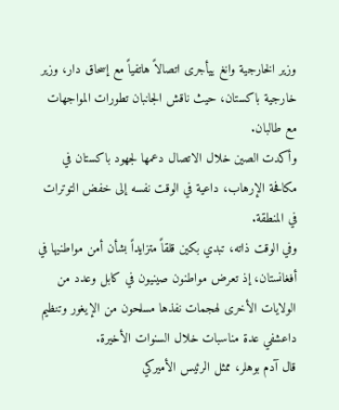وزير الخارجية وانغ ييأجرى اتصالاً هاتفياً مع إسحاق دار، وزير خارجية باكستان، حيث ناقش الجانبان تطورات المواجهات مع طالبان.
وأكدت الصين خلال الاتصال دعمها لجهود باكستان في مكافحة الإرهاب، داعية في الوقت نفسه إلى خفض التوترات في المنطقة.
وفي الوقت ذاته، تبدي بكين قلقاً متزايداً بشأن أمن مواطنيها في أفغانستان، إذ تعرض مواطنون صينيون في كابل وعدد من الولايات الأخرى لهجمات نفذها مسلحون من الإيغور وتنظيم داعشفي عدة مناسبات خلال السنوات الأخيرة.
قال آدم بوهلر، ممثل الرئيس الأميركي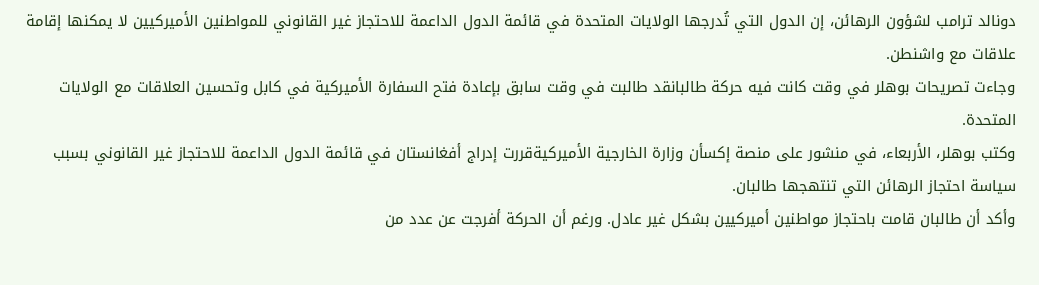دونالد ترامب لشؤون الرهائن، إن الدول التي تُدرجها الولايات المتحدة في قائمة الدول الداعمة للاحتجاز غير القانوني للمواطنين الأميركيين لا يمكنها إقامة علاقات مع واشنطن.
وجاءت تصريحات بوهلر في وقت كانت فيه حركة طالبانقد طالبت في وقت سابق بإعادة فتح السفارة الأميركية في كابل وتحسين العلاقات مع الولايات المتحدة.
وكتب بوهلر، الأربعاء، في منشور على منصة إكسأن وزارة الخارجية الأميركيةقررت إدراج أفغانستان في قائمة الدول الداعمة للاحتجاز غير القانوني بسبب سياسة احتجاز الرهائن التي تنتهجها طالبان.
وأكد أن طالبان قامت باحتجاز مواطنين أميركيين بشكل غير عادل. ورغم أن الحركة أفرجت عن عدد من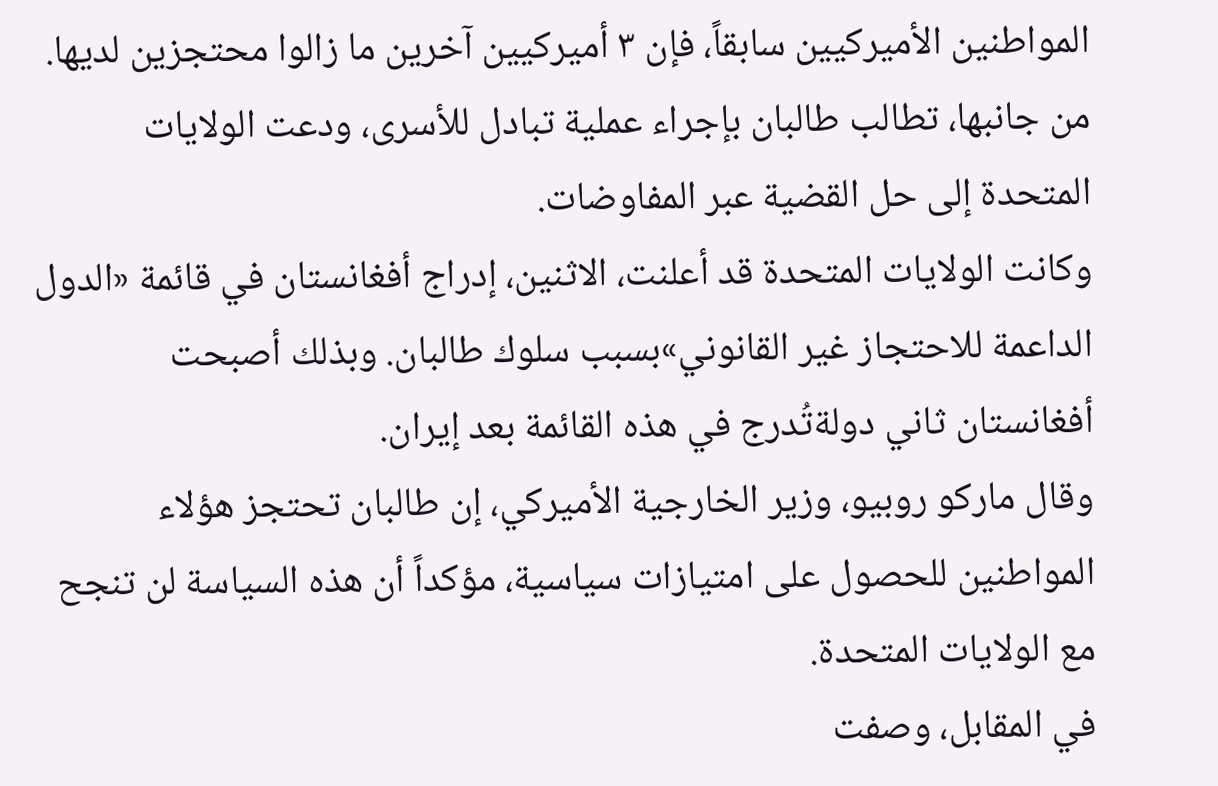المواطنين الأميركيين سابقاً، فإن ٣ أميركيين آخرين ما زالوا محتجزين لديها.
من جانبها، تطالب طالبان بإجراء عملية تبادل للأسرى، ودعت الولايات المتحدة إلى حل القضية عبر المفاوضات.
وكانت الولايات المتحدة قد أعلنت، الاثنين، إدراج أفغانستان في قائمة «الدول الداعمة للاحتجاز غير القانوني»بسبب سلوك طالبان. وبذلك أصبحت أفغانستان ثاني دولةتُدرج في هذه القائمة بعد إيران.
وقال ماركو روبيو، وزير الخارجية الأميركي، إن طالبان تحتجز هؤلاء المواطنين للحصول على امتيازات سياسية، مؤكداً أن هذه السياسة لن تنجح مع الولايات المتحدة.
في المقابل، وصفت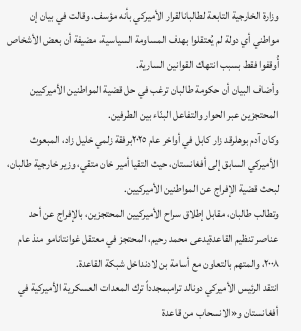وزارة الخارجية التابعة لطالبانالقرار الأميركي بأنه مؤسف. وقالت في بيان إن مواطني أي دولة لم يُعتقلوا بهدف المساومة السياسية، مضيفة أن بعض الأشخاص أُوقفوا فقط بسبب انتهاك القوانين السارية.
وأضاف البيان أن حكومة طالبان ترغب في حل قضية المواطنين الأميركيين المحتجزين عبر الحوار والتفاعل البنّاء بين الطرفين.
وكان آدم بوهلرقد زار كابل في أواخر عام ٢٠٢٥برفقة زلمي خليل زاد، المبعوث الأميركي السابق إلى أفغانستان، حيث التقيا أمير خان متقي، وزير خارجية طالبان، لبحث قضية الإفراج عن المواطنين الأميركيين.
وتطالب طالبان، مقابل إطلاق سراح الأميركيين المحتجزين، بالإفراج عن أحد عناصر تنظيم القاعدةيدعى محمد رحيم، المحتجز في معتقل غوانتانامو منذ عام ٢٠٠٨، والمتهم بالتعاون مع أسامة بن لادنداخل شبكة القاعدة.
انتقد الرئيس الأميركي دونالد ترامبمجدداً ترك المعدات العسكرية الأميركية في أفغانستان و«الانسحاب من قاعدة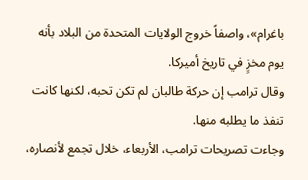باغرام»، واصفاً خروج الولايات المتحدة من البلاد بأنه يوم مخزٍ في تاريخ أميركا.
وقال ترامب إن حركة طالبان لم تكن تحبه، لكنها كانت تنفذ ما يطلبه منها.
وجاءت تصريحات ترامب، الأربعاء، خلال تجمع لأنصاره،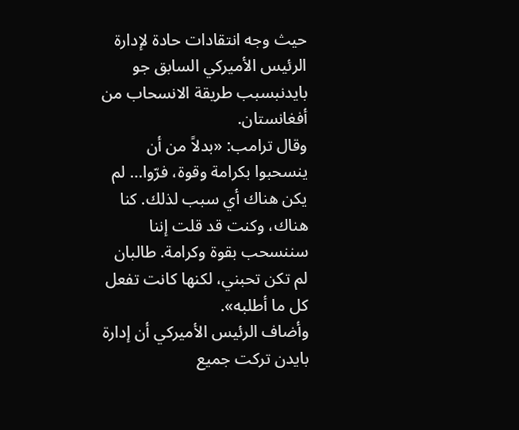حيث وجه انتقادات حادة لإدارة الرئيس الأميركي السابق جو بايدنبسبب طريقة الانسحاب من أفغانستان.
وقال ترامب: «بدلاً من أن ينسحبوا بكرامة وقوة، فرّوا… لم يكن هناك أي سبب لذلك. كنا هناك، وكنت قد قلت إننا سننسحب بقوة وكرامة. طالبان لم تكن تحبني، لكنها كانت تفعل كل ما أطلبه».
وأضاف الرئيس الأميركي أن إدارة بايدن تركت جميع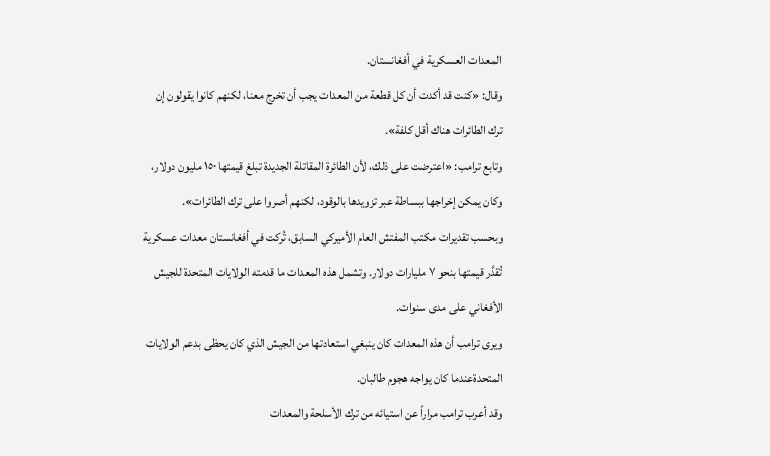المعدات العسكرية في أفغانستان.
وقال: «كنت قد أكدت أن كل قطعة من المعدات يجب أن تخرج معنا، لكنهم كانوا يقولون إن ترك الطائرات هناك أقل كلفة».
وتابع ترامب: «اعترضت على ذلك، لأن الطائرة المقاتلة الجديدة تبلغ قيمتها ١٥٠ مليون دولار، وكان يمكن إخراجها ببساطة عبر تزويدها بالوقود، لكنهم أصروا على ترك الطائرات».
وبحسب تقديرات مكتب المفتش العام الأميركي السابق، تُركت في أفغانستان معدات عسكرية تُقدَّر قيمتها بنحو ٧ مليارات دولار. وتشمل هذه المعدات ما قدمته الولايات المتحدة للجيش الأفغاني على مدى سنوات.
ويرى ترامب أن هذه المعدات كان ينبغي استعادتها من الجيش الذي كان يحظى بدعم الولايات المتحدةعندما كان يواجه هجوم طالبان.
وقد أعرب ترامب مراراً عن استيائه من ترك الأسلحة والمعدات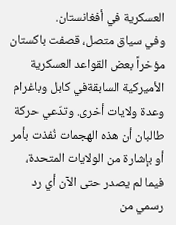العسكرية في أفغانستان.
وفي سياق متصل، قصفت باكستان مؤخراً بعض القواعد العسكرية الأميركية السابقةفي كابل وباغرام وعدة ولايات أخرى. وتدّعي حركة طالبان أن هذه الهجمات نُفذت بأمر أو بإشارة من الولايات المتحدة، فيما لم يصدر حتى الآن أي رد رسمي من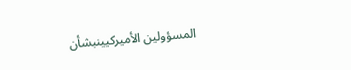المسؤولين الأميركيينبشأن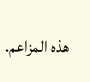هذه المزاعم.